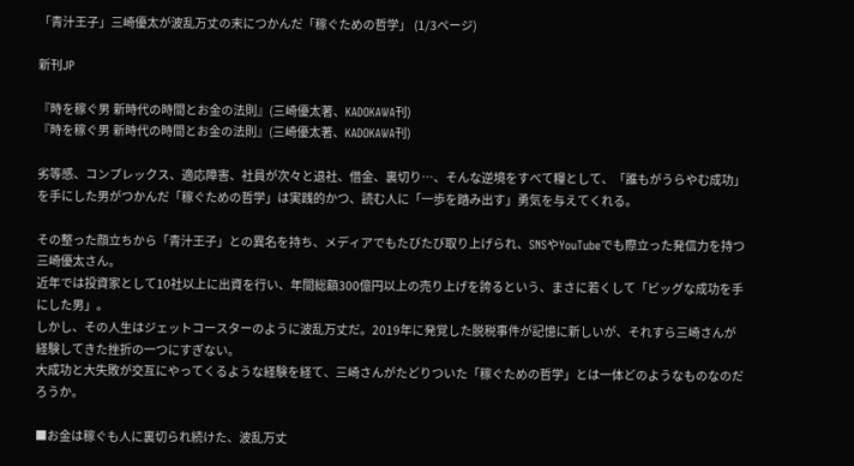「青汁王子」三崎優太が波乱万丈の末につかんだ「稼ぐための哲学」 (1/3ページ)

新刊JP

『時を稼ぐ男 新時代の時間とお金の法則』(三崎優太著、KADOKAWA刊)
『時を稼ぐ男 新時代の時間とお金の法則』(三崎優太著、KADOKAWA刊)

劣等感、コンプレックス、適応障害、社員が次々と退社、借金、裏切り…、そんな逆境をすべて糧として、「誰もがうらやむ成功」を手にした男がつかんだ「稼ぐための哲学」は実践的かつ、読む人に「一歩を踏み出す」勇気を与えてくれる。

その整った顔立ちから「青汁王子」との異名を持ち、メディアでもたびたび取り上げられ、SNSやYouTubeでも際立った発信力を持つ三崎優太さん。
近年では投資家として10社以上に出資を行い、年間総額300億円以上の売り上げを誇るという、まさに若くして「ビッグな成功を手にした男」。
しかし、その人生はジェットコースターのように波乱万丈だ。2019年に発覚した脱税事件が記憶に新しいが、それすら三崎さんが経験してきた挫折の一つにすぎない。
大成功と大失敗が交互にやってくるような経験を経て、三崎さんがたどりついた「稼ぐための哲学」とは一体どのようなものなのだろうか。

■お金は稼ぐも人に裏切られ続けた、波乱万丈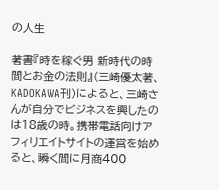の人生

著書『時を稼ぐ男 新時代の時間とお金の法則』(三崎優太著、KADOKAWA刊)によると、三崎さんが自分でビジネスを興したのは18歳の時。携帯電話向けアフィリエイトサイトの運営を始めると、瞬く間に月商400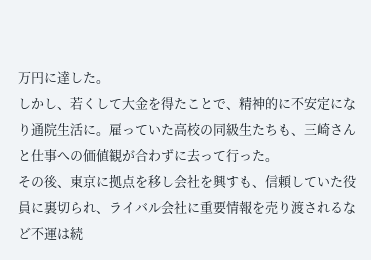万円に達した。
しかし、若くして大金を得たことで、精神的に不安定になり通院生活に。雇っていた高校の同級生たちも、三崎さんと仕事への価値観が合わずに去って行った。
その後、東京に拠点を移し会社を興すも、信頼していた役員に裏切られ、ライバル会社に重要情報を売り渡されるなど不運は続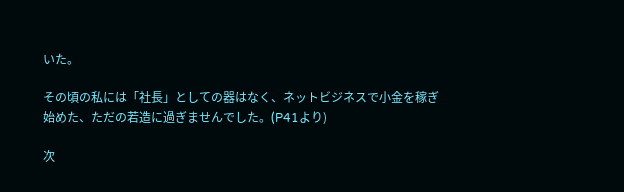いた。

その頃の私には「社長」としての器はなく、ネットビジネスで小金を稼ぎ始めた、ただの若造に過ぎませんでした。(P41より)

次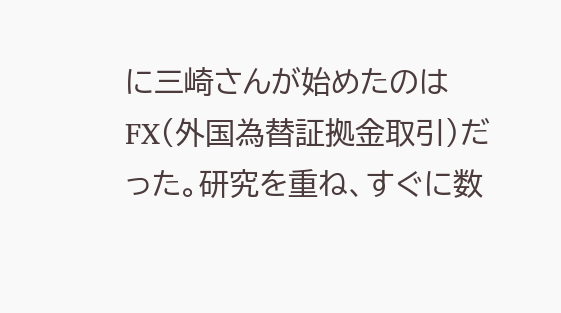に三崎さんが始めたのはFX(外国為替証拠金取引)だった。研究を重ね、すぐに数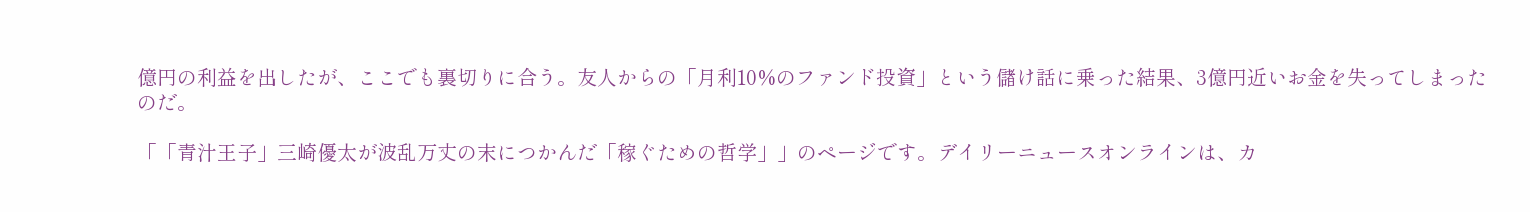億円の利益を出したが、ここでも裏切りに合う。友人からの「月利10%のファンド投資」という儲け話に乗った結果、3億円近いお金を失ってしまったのだ。

「「青汁王子」三崎優太が波乱万丈の末につかんだ「稼ぐための哲学」」のページです。デイリーニュースオンラインは、カ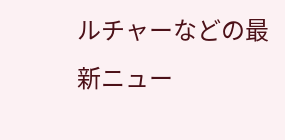ルチャーなどの最新ニュー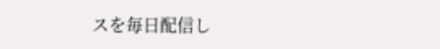スを毎日配信し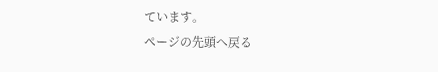ています。
ページの先頭へ戻る